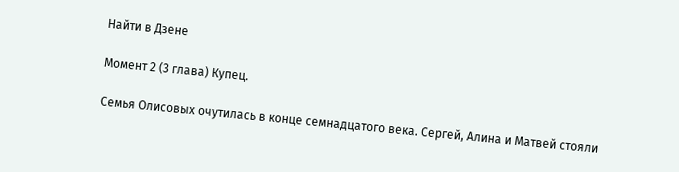Найти в Дзене

Момент 2 (3 глава) Купец.

Семья Олисовых очутилась в конце семнадцатого века. Сергей, Алина и Матвей стояли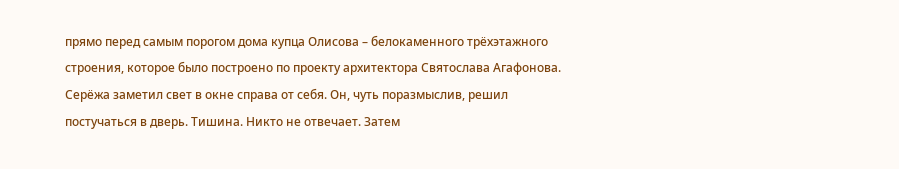прямо перед самым порогом дома купца Олисова – белокаменного трёхэтажного строения, которое было построено по проекту архитектора Святослава Агафонова. Серёжа заметил свет в окне справа от себя. Он, чуть поразмыслив, решил постучаться в дверь. Тишина. Никто не отвечает. Затем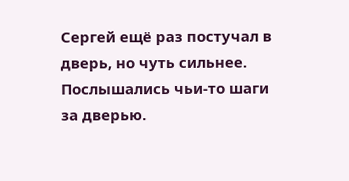Сергей ещё раз постучал в дверь, но чуть сильнее. Послышались чьи-то шаги за дверью.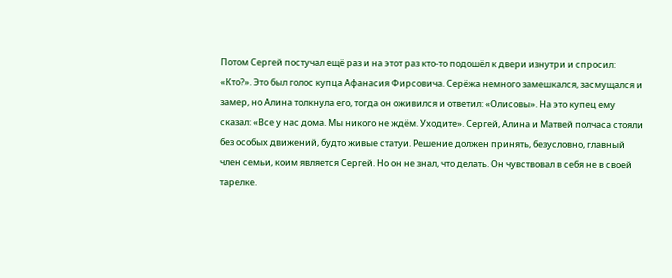Потом Сергей постучал ещё раз и на этот раз кто-то подошёл к двери изнутри и спросил: «Кто?». Это был голос купца Афанасия Фирсовича. Серёжа немного замешкался, засмущался и замер, но Алина толкнула его, тогда он оживился и ответил: «Олисовы». На это купец ему сказал: «Все у нас дома. Мы никого не ждём. Уходите». Сергей, Алина и Матвей полчаса стояли без особых движений, будто живые статуи. Решение должен принять, безусловно, главный член семьи, коим является Сергей. Но он не знал, что делать. Он чувствовал в себя не в своей тарелке.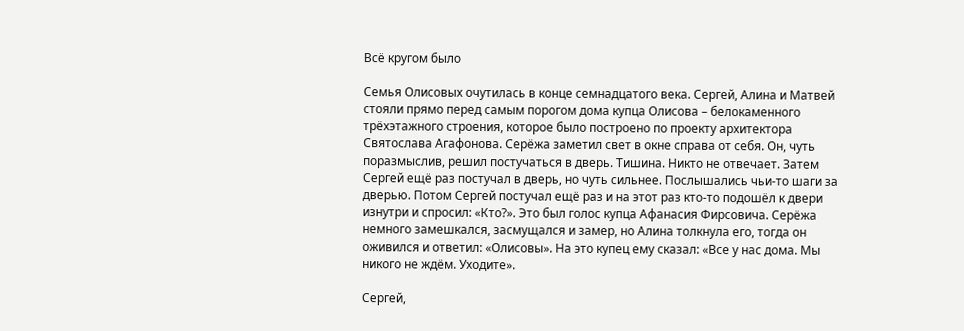Всё кругом было

Семья Олисовых очутилась в конце семнадцатого века. Сергей, Алина и Матвей стояли прямо перед самым порогом дома купца Олисова – белокаменного трёхэтажного строения, которое было построено по проекту архитектора Святослава Агафонова. Серёжа заметил свет в окне справа от себя. Он, чуть поразмыслив, решил постучаться в дверь. Тишина. Никто не отвечает. Затем Сергей ещё раз постучал в дверь, но чуть сильнее. Послышались чьи-то шаги за дверью. Потом Сергей постучал ещё раз и на этот раз кто-то подошёл к двери изнутри и спросил: «Кто?». Это был голос купца Афанасия Фирсовича. Серёжа немного замешкался, засмущался и замер, но Алина толкнула его, тогда он оживился и ответил: «Олисовы». На это купец ему сказал: «Все у нас дома. Мы никого не ждём. Уходите».

Сергей,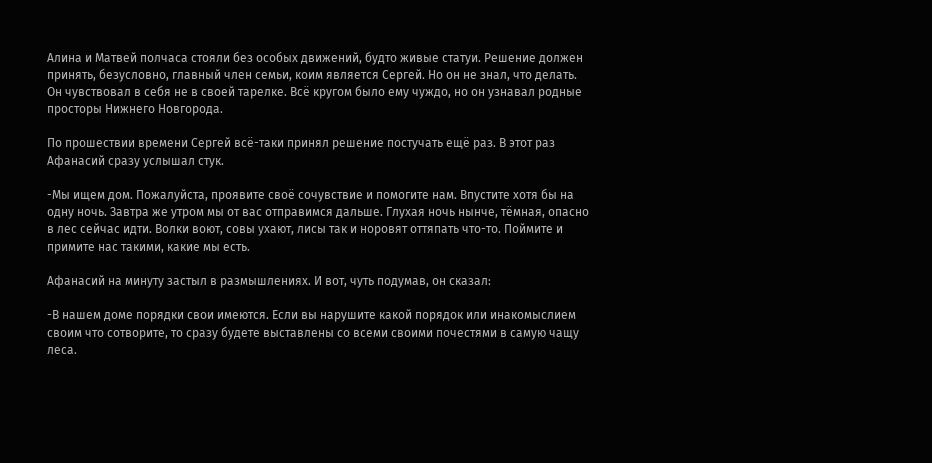Алина и Матвей полчаса стояли без особых движений, будто живые статуи. Решение должен принять, безусловно, главный член семьи, коим является Сергей. Но он не знал, что делать. Он чувствовал в себя не в своей тарелке. Всё кругом было ему чуждо, но он узнавал родные просторы Нижнего Новгорода.

По прошествии времени Сергей всё-таки принял решение постучать ещё раз. В этот раз Афанасий сразу услышал стук.

-Мы ищем дом. Пожалуйста, проявите своё сочувствие и помогите нам. Впустите хотя бы на одну ночь. Завтра же утром мы от вас отправимся дальше. Глухая ночь нынче, тёмная, опасно в лес сейчас идти. Волки воют, совы ухают, лисы так и норовят оттяпать что-то. Поймите и примите нас такими, какие мы есть.

Афанасий на минуту застыл в размышлениях. И вот, чуть подумав, он сказал:

-В нашем доме порядки свои имеются. Если вы нарушите какой порядок или инакомыслием своим что сотворите, то сразу будете выставлены со всеми своими почестями в самую чащу леса.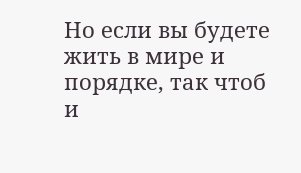Но если вы будете жить в мире и порядке, так чтоб и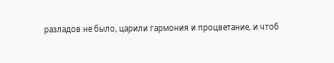разладов не было, царили гармония и процветание, и чтоб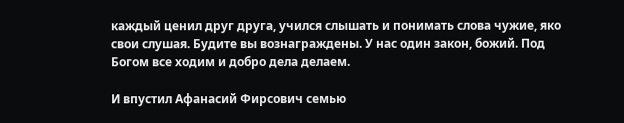каждый ценил друг друга, учился слышать и понимать слова чужие, яко свои слушая. Будите вы вознаграждены. У нас один закон, божий. Под Богом все ходим и добро дела делаем.

И впустил Афанасий Фирсович семью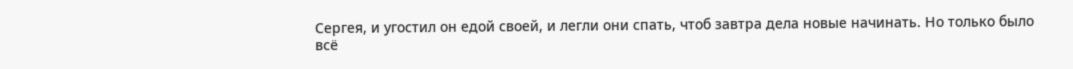Сергея, и угостил он едой своей, и легли они спать, чтоб завтра дела новые начинать. Но только было всё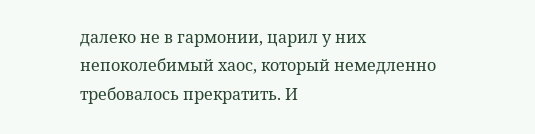далеко не в гармонии, царил у них непоколебимый хаос, который немедленно требовалось прекратить. И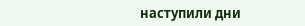наступили дни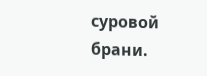суровой брани.